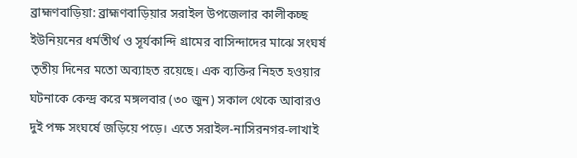ব্রাহ্মণবাড়িয়া: ব্রাহ্মণবাড়িয়ার সরাইল উপজেলার কালীকচ্ছ ইউনিয়নের ধর্মতীর্থ ও সূর্যকান্দি গ্রামের বাসিন্দাদের মাঝে সংঘর্ষ তৃতীয় দিনের মতো অব্যাহত রয়েছে। এক ব্যক্তির নিহত হওয়ার ঘটনাকে কেন্দ্র করে মঙ্গলবার (৩০ জুন) সকাল থেকে আবারও দুই পক্ষ সংঘর্ষে জড়িয়ে পড়ে। এতে সরাইল-নাসিরনগর-লাখাই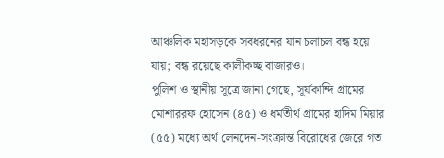আঞ্চলিক মহাসড়কে সবধরনের যান চলাচল বন্ধ হয়ে যায়; বন্ধ রয়েছে কালীকচ্ছ বাজারও।
পুলিশ ও স্থানীয় সূত্রে জানা গেছে, সূর্যকান্দি গ্রামের মোশাররফ হোসেন (৪৫) ও ধর্মতীর্থ গ্রামের হাদিম মিয়ার (৫৫) মধ্যে অর্থ লেনদেন-সংক্রান্ত বিরোধের জেরে গত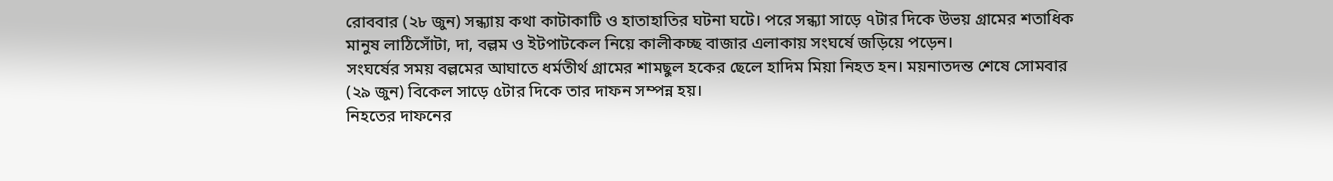রোববার (২৮ জুন) সন্ধ্যায় কথা কাটাকাটি ও হাতাহাতির ঘটনা ঘটে। পরে সন্ধ্যা সাড়ে ৭টার দিকে উভয় গ্রামের শতাধিক মানুষ লাঠিসোঁটা, দা, বল্লম ও ইটপাটকেল নিয়ে কালীকচ্ছ বাজার এলাকায় সংঘর্ষে জড়িয়ে পড়েন।
সংঘর্ষের সময় বল্লমের আঘাতে ধর্মতীর্থ গ্রামের শামছুল হকের ছেলে হাদিম মিয়া নিহত হন। ময়নাতদন্ত শেষে সোমবার (২৯ জুন) বিকেল সাড়ে ৫টার দিকে তার দাফন সম্পন্ন হয়।
নিহতের দাফনের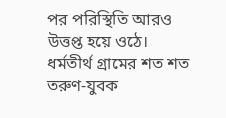পর পরিস্থিতি আরও উত্তপ্ত হয়ে ওঠে। ধর্মতীর্থ গ্রামের শত শত তরুণ-যুবক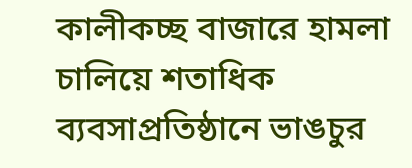কালীকচ্ছ বাজারে হামলা চালিয়ে শতাধিক ব্যবসাপ্রতিষ্ঠানে ভাঙচুর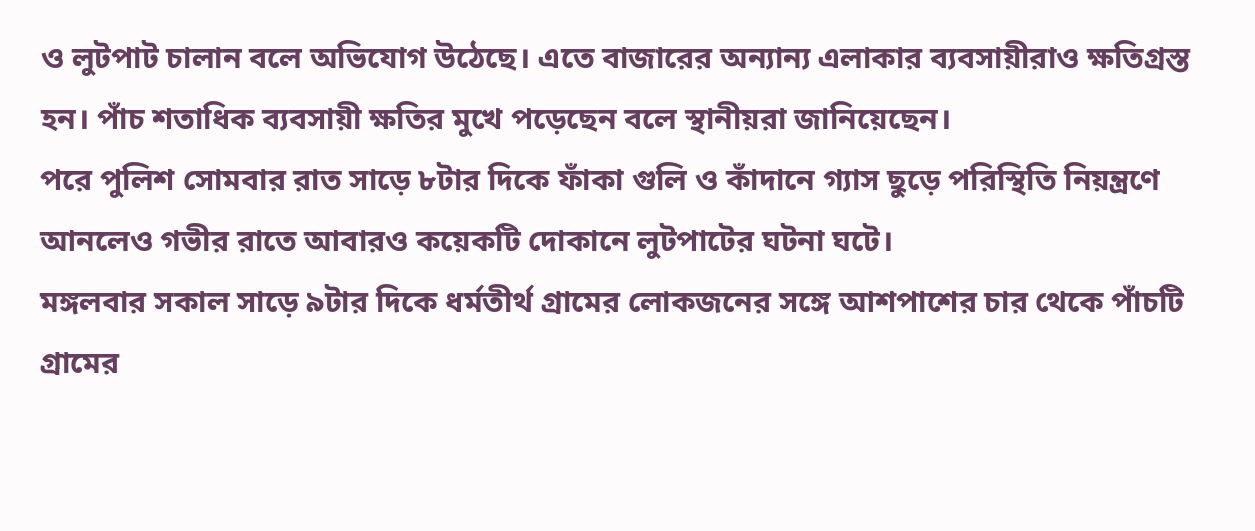ও লুটপাট চালান বলে অভিযোগ উঠেছে। এতে বাজারের অন্যান্য এলাকার ব্যবসায়ীরাও ক্ষতিগ্রস্ত হন। পাঁচ শতাধিক ব্যবসায়ী ক্ষতির মুখে পড়েছেন বলে স্থানীয়রা জানিয়েছেন।
পরে পুলিশ সোমবার রাত সাড়ে ৮টার দিকে ফাঁকা গুলি ও কাঁদানে গ্যাস ছুড়ে পরিস্থিতি নিয়ন্ত্রণে আনলেও গভীর রাতে আবারও কয়েকটি দোকানে লুটপাটের ঘটনা ঘটে।
মঙ্গলবার সকাল সাড়ে ৯টার দিকে ধর্মতীর্থ গ্রামের লোকজনের সঙ্গে আশপাশের চার থেকে পাঁচটি গ্রামের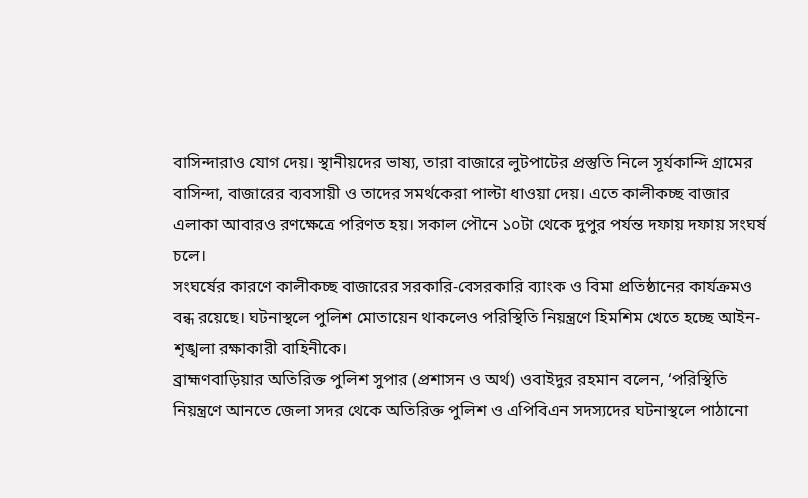বাসিন্দারাও যোগ দেয়। স্থানীয়দের ভাষ্য, তারা বাজারে লুটপাটের প্রস্তুতি নিলে সূর্যকান্দি গ্রামের বাসিন্দা, বাজারের ব্যবসায়ী ও তাদের সমর্থকেরা পাল্টা ধাওয়া দেয়। এতে কালীকচ্ছ বাজার এলাকা আবারও রণক্ষেত্রে পরিণত হয়। সকাল পৌনে ১০টা থেকে দুপুর পর্যন্ত দফায় দফায় সংঘর্ষ চলে।
সংঘর্ষের কারণে কালীকচ্ছ বাজারের সরকারি-বেসরকারি ব্যাংক ও বিমা প্রতিষ্ঠানের কার্যক্রমও বন্ধ রয়েছে। ঘটনাস্থলে পুলিশ মোতায়েন থাকলেও পরিস্থিতি নিয়ন্ত্রণে হিমশিম খেতে হচ্ছে আইন-শৃঙ্খলা রক্ষাকারী বাহিনীকে।
ব্রাহ্মণবাড়িয়ার অতিরিক্ত পুলিশ সুপার (প্রশাসন ও অর্থ) ওবাইদুর রহমান বলেন, ‘পরিস্থিতি নিয়ন্ত্রণে আনতে জেলা সদর থেকে অতিরিক্ত পুলিশ ও এপিবিএন সদস্যদের ঘটনাস্থলে পাঠানো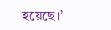হয়েছে।’